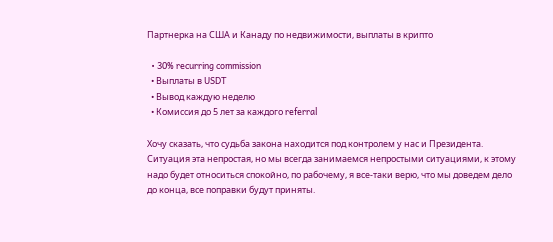Партнерка на США и Канаду по недвижимости, выплаты в крипто

  • 30% recurring commission
  • Выплаты в USDT
  • Вывод каждую неделю
  • Комиссия до 5 лет за каждого referral

Хочу сказать, что судьба закона находится под контролем у нас и Президента. Ситуация эта непростая, но мы всегда занимаемся непростыми ситуациями, к этому надо будет относиться спокойно, по рабочему, я все-таки верю, что мы доведем дело до конца, все поправки будут приняты.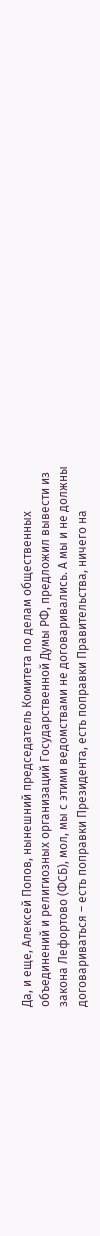Да, и еще, Алексей Попов, нынешний председатель Комитета по делам общественных объединений и религиозных организаций Государственной Думы РФ, предложил вывести из закона Лефортово (ФСБ), мол, мы с этими ведомствами не договаривались. А мы и не должны договариваться – есть поправки Президента, есть поправки Правительства, ничего на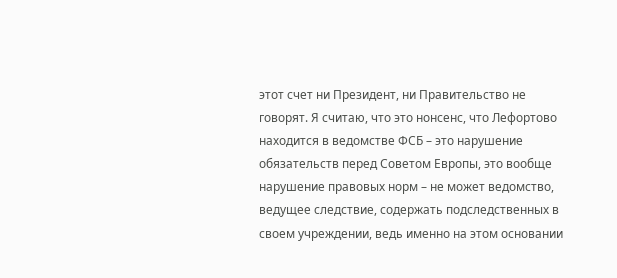этот счет ни Президент, ни Правительство не говорят. Я считаю, что это нонсенс, что Лефортово находится в ведомстве ФСБ – это нарушение обязательств перед Советом Европы, это вообще нарушение правовых норм – не может ведомство, ведущее следствие, содержать подследственных в своем учреждении, ведь именно на этом основании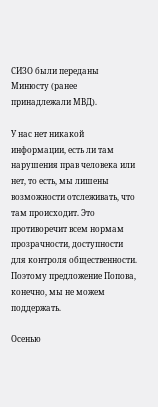СИЗО были переданы Минюсту (ранее принадлежали МВД).

У нас нет никакой информации, есть ли там нарушения прав человека или нет, то есть, мы лишены возможности отслеживать, что там происходит. Это противоречит всем нормам прозрачности, доступности для контроля общественности. Поэтому предложение Попова, конечно, мы не можем поддержать.

Осенью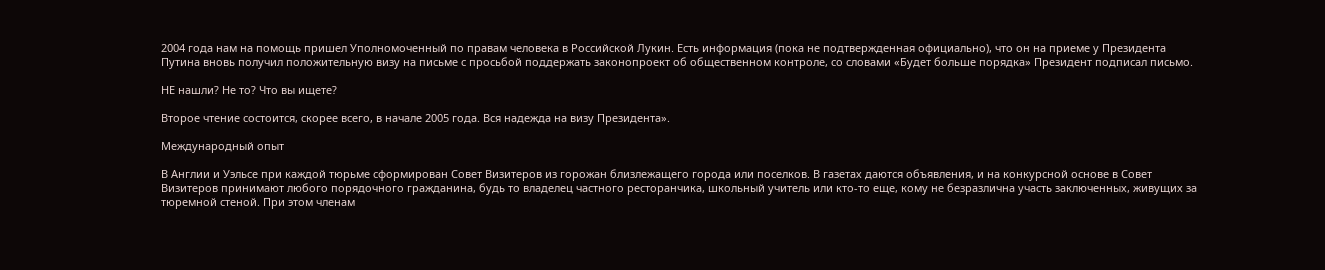2004 года нам на помощь пришел Уполномоченный по правам человека в Российской Лукин. Есть информация (пока не подтвержденная официально), что он на приеме у Президента Путина вновь получил положительную визу на письме с просьбой поддержать законопроект об общественном контроле, со словами «Будет больше порядка» Президент подписал письмо.

НЕ нашли? Не то? Что вы ищете?

Второе чтение состоится, скорее всего, в начале 2005 года. Вся надежда на визу Президента».

Международный опыт

В Англии и Уэльсе при каждой тюрьме сформирован Совет Визитеров из горожан близлежащего города или поселков. В газетах даются объявления, и на конкурсной основе в Совет Визитеров принимают любого порядочного гражданина, будь то владелец частного ресторанчика, школьный учитель или кто-то еще, кому не безразлична участь заключенных, живущих за тюремной стеной. При этом членам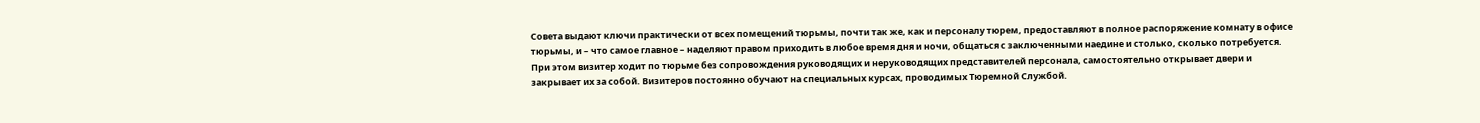Совета выдают ключи практически от всех помещений тюрьмы, почти так же, как и персоналу тюрем, предоставляют в полное распоряжение комнату в офисе тюрьмы, и – что самое главное – наделяют правом приходить в любое время дня и ночи, общаться с заключенными наедине и столько, сколько потребуется. При этом визитер ходит по тюрьме без сопровождения руководящих и неруководящих представителей персонала, самостоятельно открывает двери и закрывает их за собой. Визитеров постоянно обучают на специальных курсах, проводимых Тюремной Службой.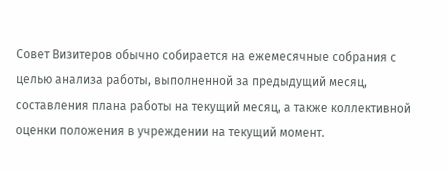Совет Визитеров обычно собирается на ежемесячные собрания с целью анализа работы, выполненной за предыдущий месяц, составления плана работы на текущий месяц, а также коллективной оценки положения в учреждении на текущий момент.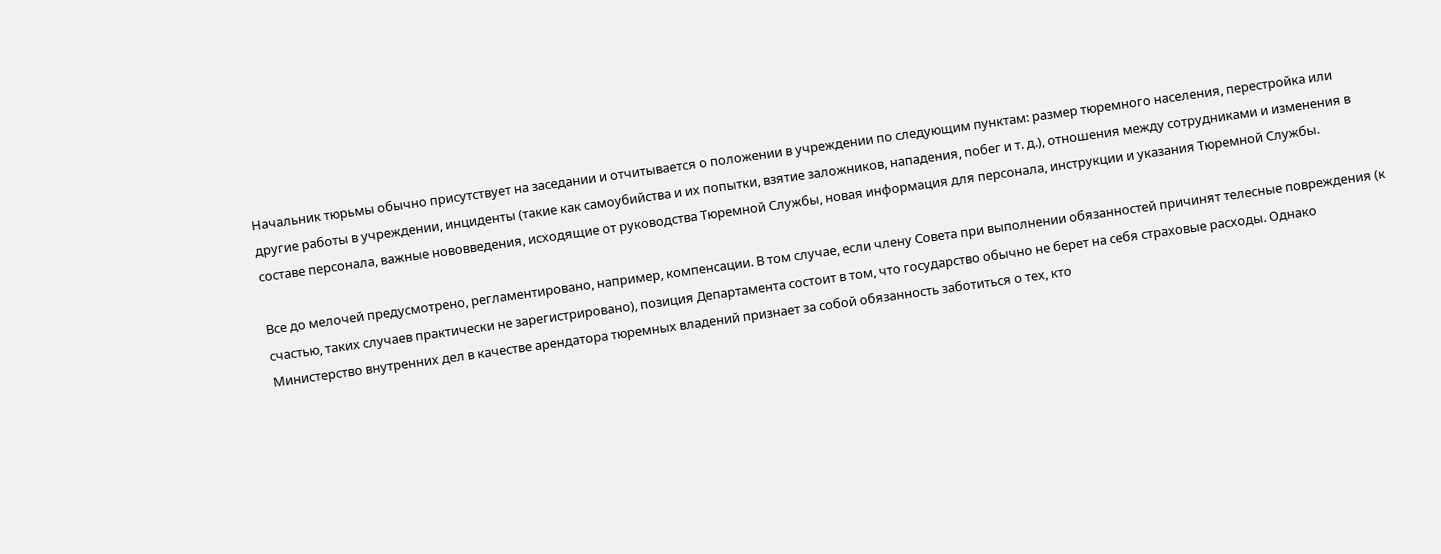Начальник тюрьмы обычно присутствует на заседании и отчитывается о положении в учреждении по следующим пунктам: размер тюремного населения, перестройка или другие работы в учреждении, инциденты (такие как самоубийства и их попытки, взятие заложников, нападения, побег и т. д.), отношения между сотрудниками и изменения в составе персонала, важные нововведения, исходящие от руководства Тюремной Службы, новая информация для персонала, инструкции и указания Тюремной Службы.

Все до мелочей предусмотрено, регламентировано, например, компенсации. В том случае, если члену Совета при выполнении обязанностей причинят телесные повреждения (к счастью, таких случаев практически не зарегистрировано), позиция Департамента состоит в том, что государство обычно не берет на себя страховые расходы. Однако Министерство внутренних дел в качестве арендатора тюремных владений признает за собой обязанность заботиться о тех, кто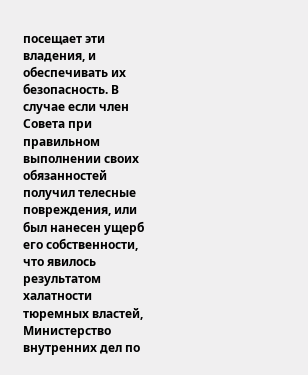посещает эти владения, и обеспечивать их безопасность. В случае если член Совета при правильном выполнении своих обязанностей получил телесные повреждения, или был нанесен ущерб его собственности, что явилось результатом халатности тюремных властей, Министерство внутренних дел по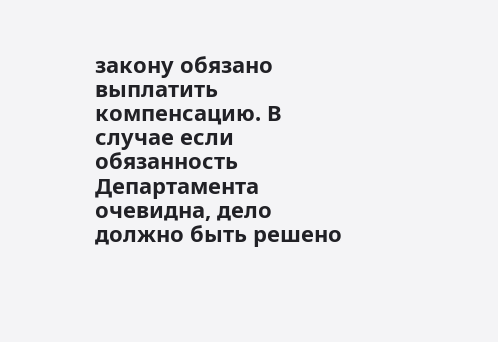закону обязано выплатить компенсацию. В случае если обязанность Департамента очевидна, дело должно быть решено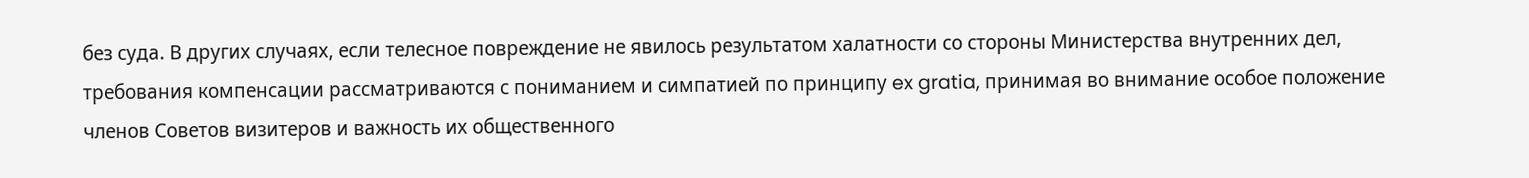без суда. В других случаях, если телесное повреждение не явилось результатом халатности со стороны Министерства внутренних дел, требования компенсации рассматриваются с пониманием и симпатией по принципу ex gratia, принимая во внимание особое положение членов Советов визитеров и важность их общественного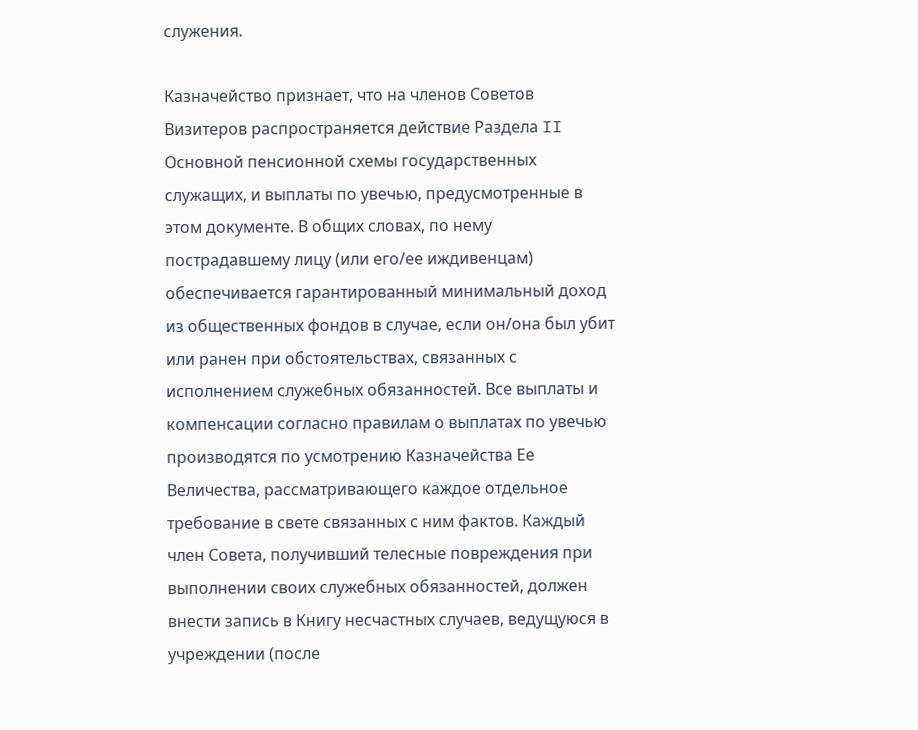служения.

Казначейство признает, что на членов Советов Визитеров распространяется действие Раздела II Основной пенсионной схемы государственных служащих, и выплаты по увечью, предусмотренные в этом документе. В общих словах, по нему пострадавшему лицу (или его/ее иждивенцам) обеспечивается гарантированный минимальный доход из общественных фондов в случае, если он/она был убит или ранен при обстоятельствах, связанных с исполнением служебных обязанностей. Все выплаты и компенсации согласно правилам о выплатах по увечью производятся по усмотрению Казначейства Ее Величества, рассматривающего каждое отдельное требование в свете связанных с ним фактов. Каждый член Совета, получивший телесные повреждения при выполнении своих служебных обязанностей, должен внести запись в Книгу несчастных случаев, ведущуюся в учреждении (после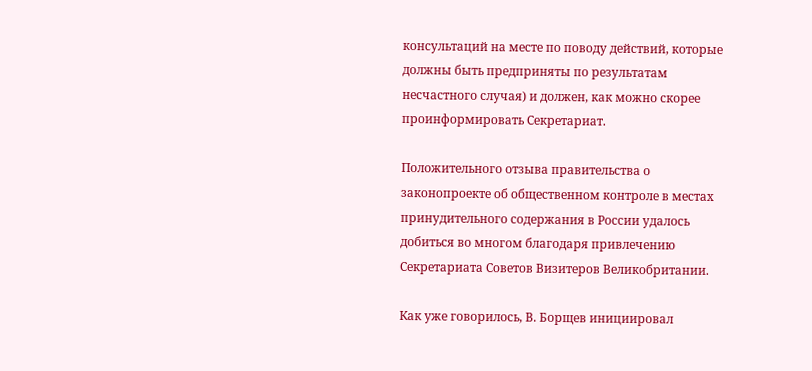консультаций на месте по поводу действий, которые должны быть предприняты по результатам несчастного случая) и должен, как можно скорее проинформировать Секретариат.

Положительного отзыва правительства о законопроекте об общественном контроле в местах принудительного содержания в России удалось добиться во многом благодаря привлечению Секретариата Советов Визитеров Великобритании.

Как уже говорилось, В. Борщев инициировал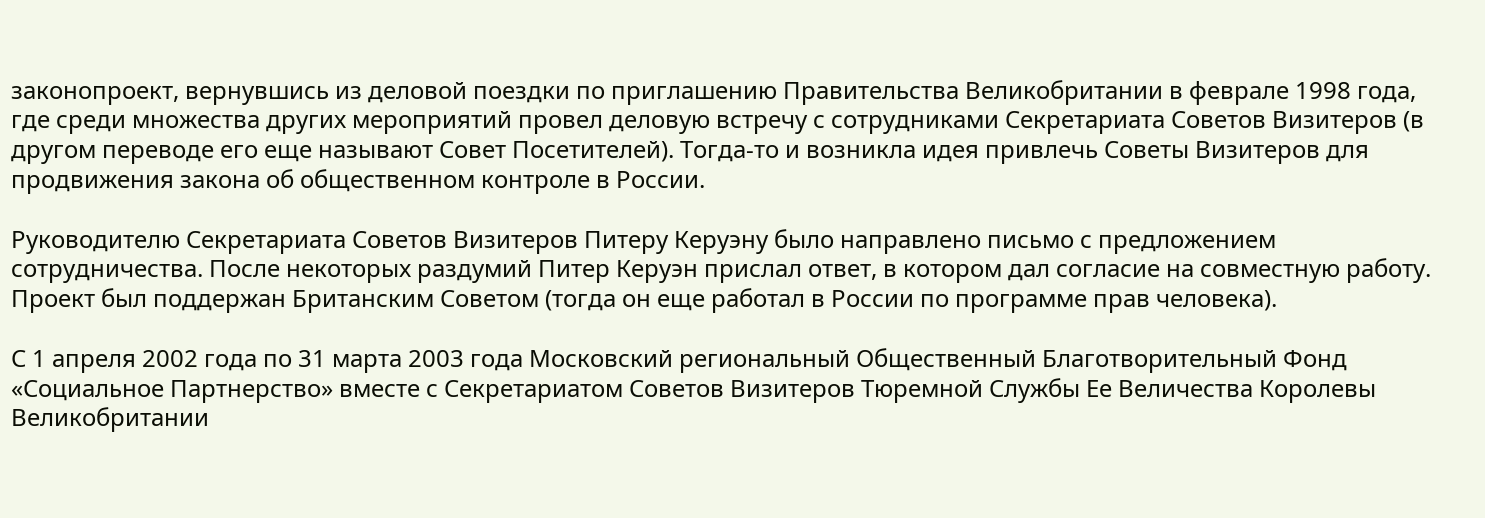законопроект, вернувшись из деловой поездки по приглашению Правительства Великобритании в феврале 1998 года, где среди множества других мероприятий провел деловую встречу с сотрудниками Секретариата Советов Визитеров (в другом переводе его еще называют Совет Посетителей). Тогда-то и возникла идея привлечь Советы Визитеров для продвижения закона об общественном контроле в России.

Руководителю Секретариата Советов Визитеров Питеру Керуэну было направлено письмо с предложением сотрудничества. После некоторых раздумий Питер Керуэн прислал ответ, в котором дал согласие на совместную работу. Проект был поддержан Британским Советом (тогда он еще работал в России по программе прав человека).

С 1 апреля 2002 года по 31 марта 2003 года Московский региональный Общественный Благотворительный Фонд «Социальное Партнерство» вместе с Секретариатом Советов Визитеров Тюремной Службы Ее Величества Королевы Великобритании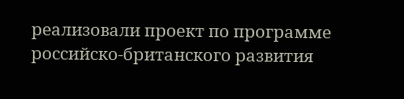реализовали проект по программе российско-британского развития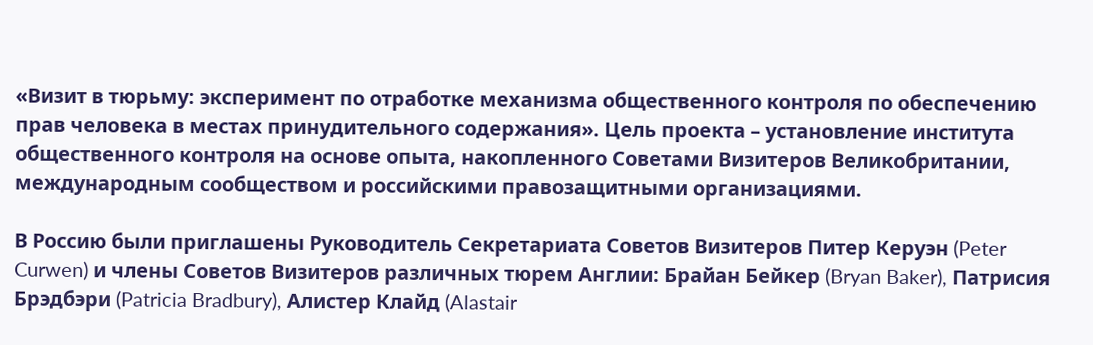«Визит в тюрьму: эксперимент по отработке механизма общественного контроля по обеспечению прав человека в местах принудительного содержания». Цель проекта – установление института общественного контроля на основе опыта, накопленного Советами Визитеров Великобритании, международным сообществом и российскими правозащитными организациями.

В Россию были приглашены Руководитель Секретариата Советов Визитеров Питер Керуэн (Peter Curwen) и члены Советов Визитеров различных тюрем Англии: Брайан Бейкер (Bryan Baker), Патриcия Брэдбэри (Patricia Bradbury), Алистер Клайд (Alastair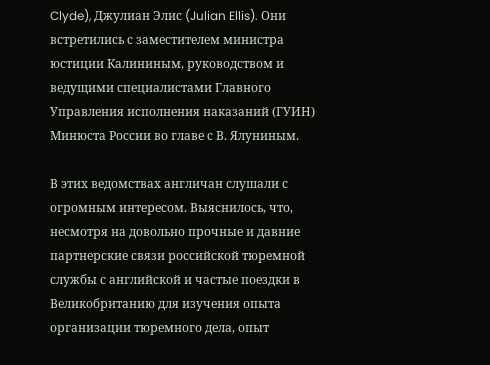Clyde), Джулиан Элис (Julian Ellis). Они встретились с заместителем министра юстиции Калининым, руководством и ведущими специалистами Главного Управления исполнения наказаний (ГУИН) Минюста России во главе с В. Ялуниным.

В этих ведомствах англичан слушали с огромным интересом. Выяснилось, что, несмотря на довольно прочные и давние партнерские связи российской тюремной службы с английской и частые поездки в Великобританию для изучения опыта организации тюремного дела, опыт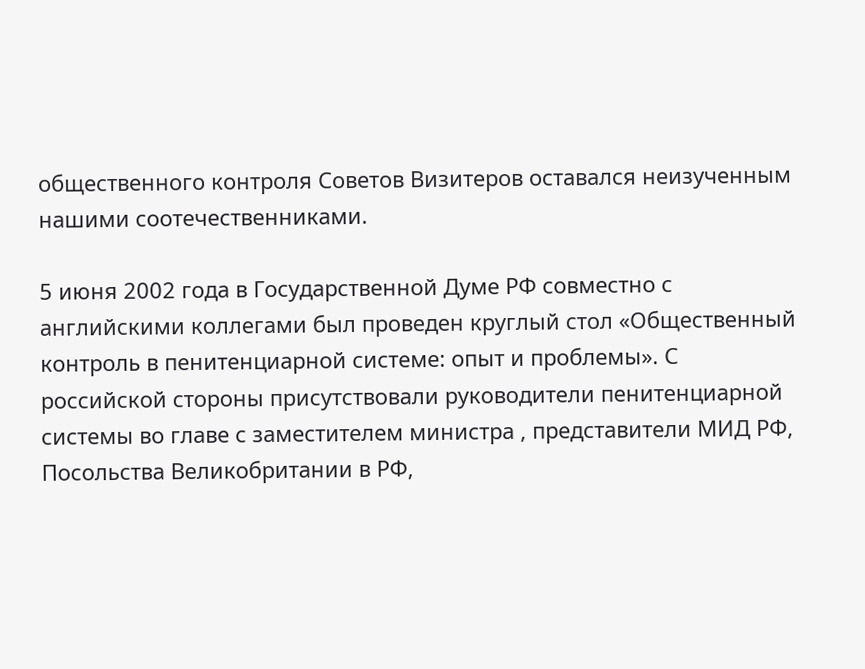общественного контроля Советов Визитеров оставался неизученным нашими соотечественниками.

5 июня 2002 года в Государственной Думе РФ совместно с английскими коллегами был проведен круглый стол «Общественный контроль в пенитенциарной системе: опыт и проблемы». С российской стороны присутствовали руководители пенитенциарной системы во главе с заместителем министра , представители МИД РФ, Посольства Великобритании в РФ,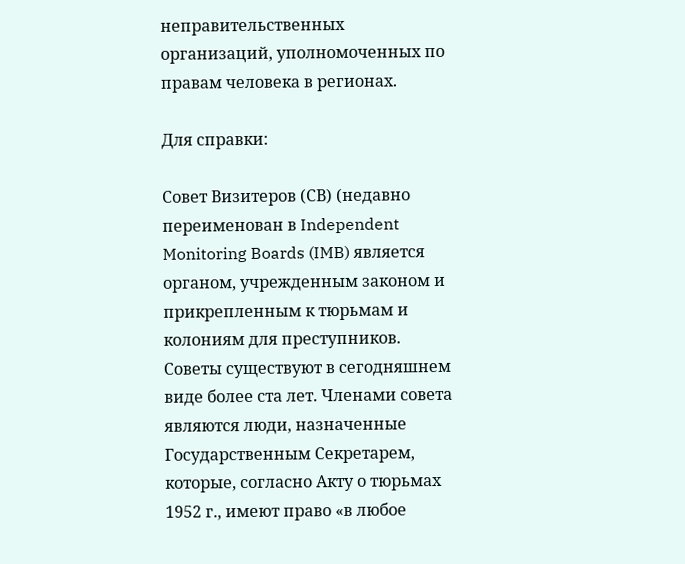неправительственных организаций, уполномоченных по правам человека в регионах.

Для справки:

Совет Визитеров (СВ) (недавно переименован в Independent Monitoring Boards (IMB) является органом, учрежденным законом и прикрепленным к тюрьмам и колониям для преступников. Советы существуют в сегодняшнем виде более ста лет. Членами совета являются люди, назначенные Государственным Секретарем, которые, согласно Акту о тюрьмах 1952 г., имеют право «в любое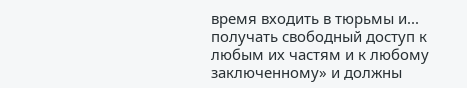время входить в тюрьмы и... получать свободный доступ к любым их частям и к любому заключенному» и должны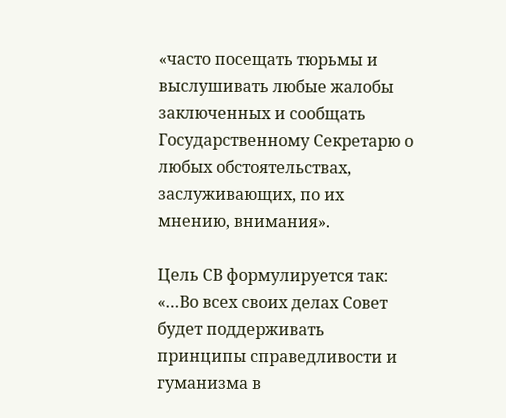«часто посещать тюрьмы и выслушивать любые жалобы заключенных и сообщать Государственному Секретарю о любых обстоятельствах, заслуживающих, по их мнению, внимания».

Цель СВ формулируется так: «…Во всех своих делах Совет будет поддерживать принципы справедливости и гуманизма в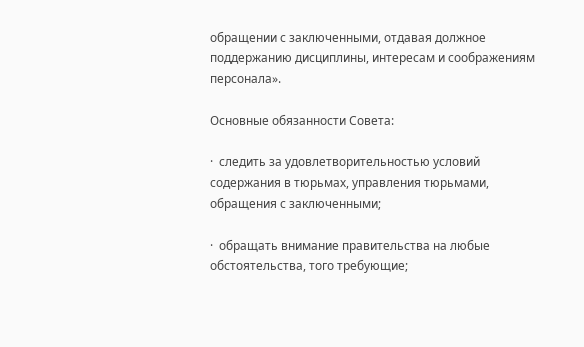обращении с заключенными, отдавая должное поддержанию дисциплины, интересам и соображениям персонала».

Основные обязанности Совета:

·  следить за удовлетворительностью условий содержания в тюрьмах, управления тюрьмами, обращения с заключенными;

·  обращать внимание правительства на любые обстоятельства, того требующие;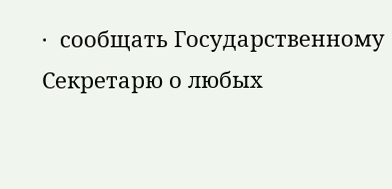·  сообщать Государственному Секретарю о любых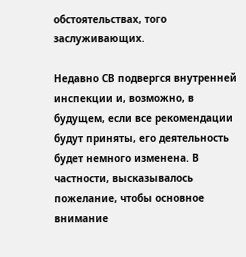обстоятельствах, того заслуживающих.

Недавно СВ подвергся внутренней инспекции и, возможно, в будущем, если все рекомендации будут приняты, его деятельность будет немного изменена. В частности, высказывалось пожелание, чтобы основное внимание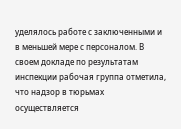уделялось работе с заключенными и в меньшей мере с персоналом. В своем докладе по результатам инспекции рабочая группа отметила, что надзор в тюрьмах осуществляется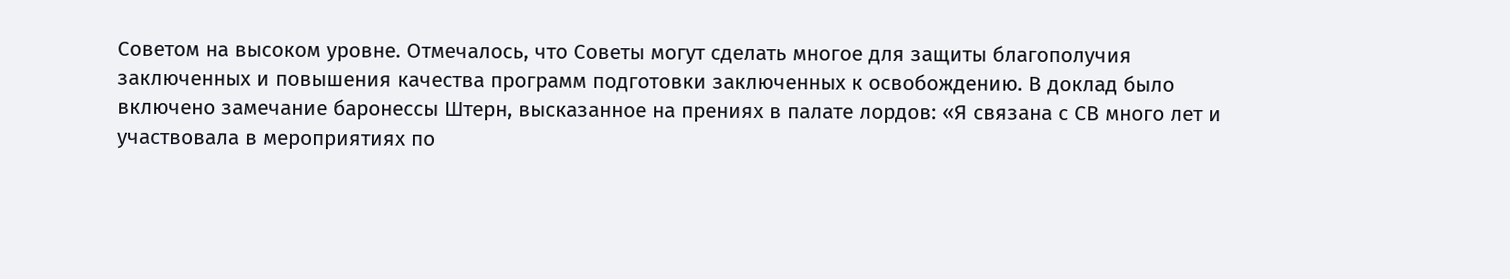Советом на высоком уровне. Отмечалось, что Советы могут сделать многое для защиты благополучия заключенных и повышения качества программ подготовки заключенных к освобождению. В доклад было включено замечание баронессы Штерн, высказанное на прениях в палате лордов: «Я связана с СВ много лет и участвовала в мероприятиях по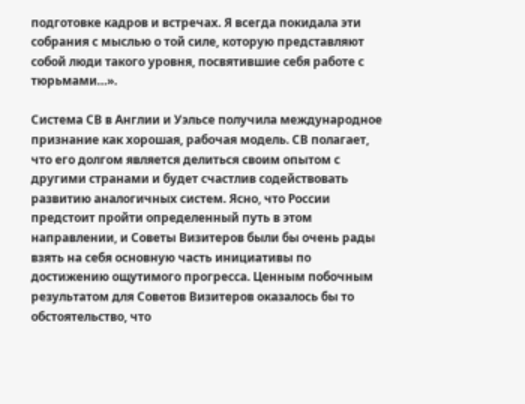подготовке кадров и встречах. Я всегда покидала эти собрания с мыслью о той силе, которую представляют собой люди такого уровня, посвятившие себя работе с тюрьмами…».

Система СВ в Англии и Уэльсе получила международное признание как хорошая, рабочая модель. СВ полагает, что его долгом является делиться своим опытом с другими странами и будет счастлив содействовать развитию аналогичных систем. Ясно, что России предстоит пройти определенный путь в этом направлении, и Советы Визитеров были бы очень рады взять на себя основную часть инициативы по достижению ощутимого прогресса. Ценным побочным результатом для Советов Визитеров оказалось бы то обстоятельство, что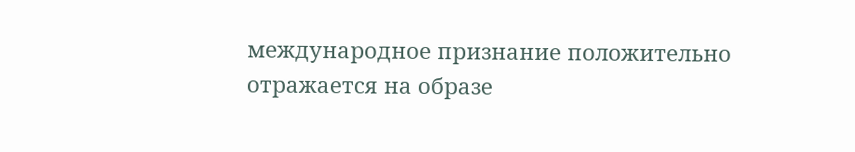международное признание положительно отражается на образе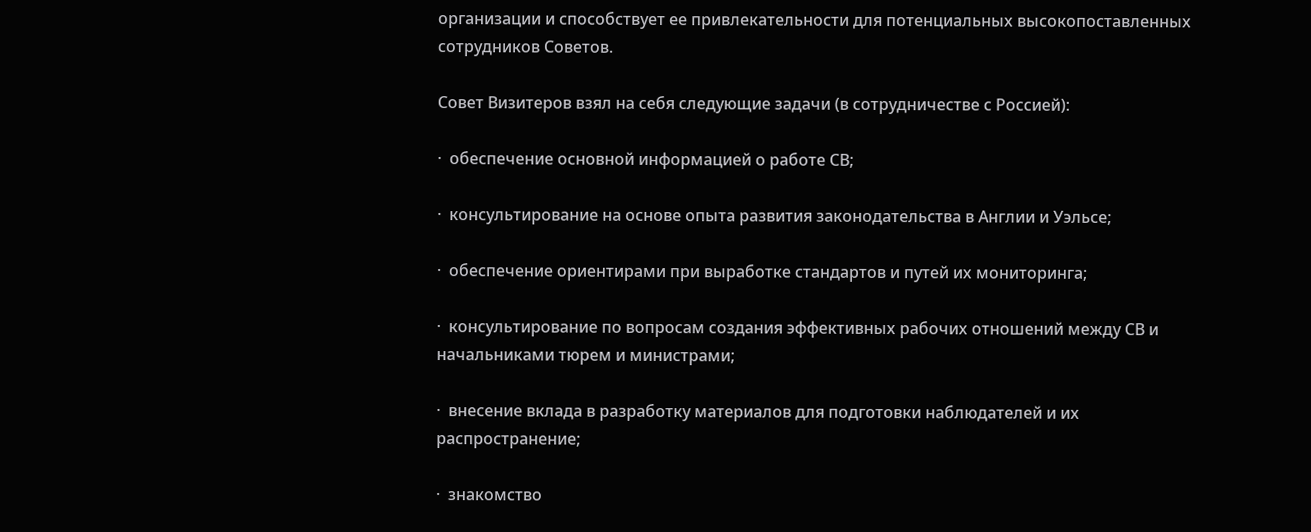организации и способствует ее привлекательности для потенциальных высокопоставленных сотрудников Советов.

Совет Визитеров взял на себя следующие задачи (в сотрудничестве с Россией):

·  обеспечение основной информацией о работе СВ;

·  консультирование на основе опыта развития законодательства в Англии и Уэльсе;

·  обеспечение ориентирами при выработке стандартов и путей их мониторинга;

·  консультирование по вопросам создания эффективных рабочих отношений между СВ и начальниками тюрем и министрами;

·  внесение вклада в разработку материалов для подготовки наблюдателей и их распространение;

·  знакомство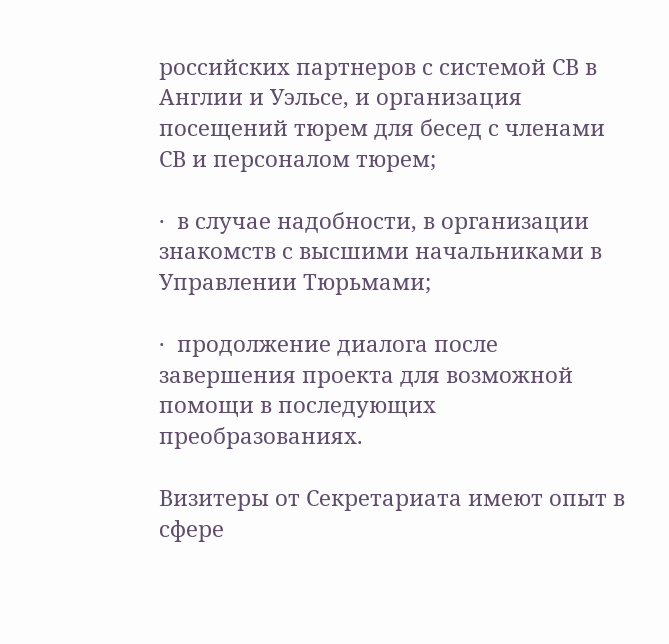российских партнеров с системой СВ в Англии и Уэльсе, и организация посещений тюрем для бесед с членами СВ и персоналом тюрем;

·  в случае надобности, в организации знакомств с высшими начальниками в Управлении Тюрьмами;

·  продолжение диалога после завершения проекта для возможной помощи в последующих преобразованиях.

Визитеры от Секретариата имеют опыт в сфере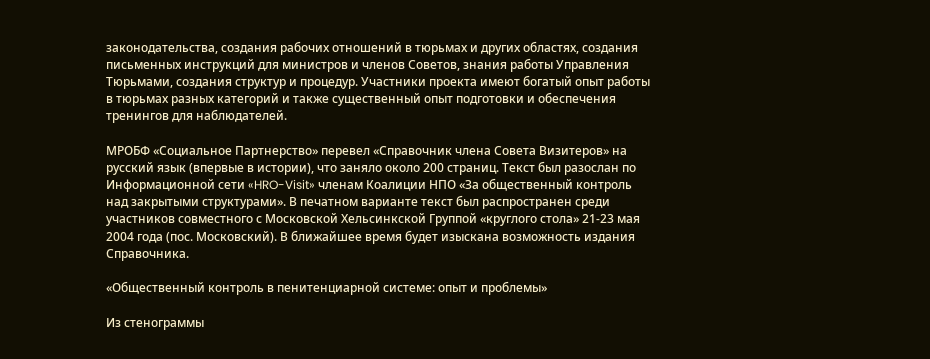законодательства, создания рабочих отношений в тюрьмах и других областях, создания письменных инструкций для министров и членов Советов, знания работы Управления Тюрьмами, создания структур и процедур. Участники проекта имеют богатый опыт работы в тюрьмах разных категорий и также существенный опыт подготовки и обеспечения тренингов для наблюдателей.

МРОБФ «Социальное Партнерство» перевел «Справочник члена Совета Визитеров» на русский язык (впервые в истории), что заняло около 200 страниц. Текст был разослан по Информационной сети «HRO-Visit» членам Коалиции НПО «За общественный контроль над закрытыми структурами». В печатном варианте текст был распространен среди участников совместного с Московской Хельсинкской Группой «круглого стола» 21-23 мая 2004 года (пос. Московский). В ближайшее время будет изыскана возможность издания Справочника.

«Общественный контроль в пенитенциарной системе: опыт и проблемы»

Из стенограммы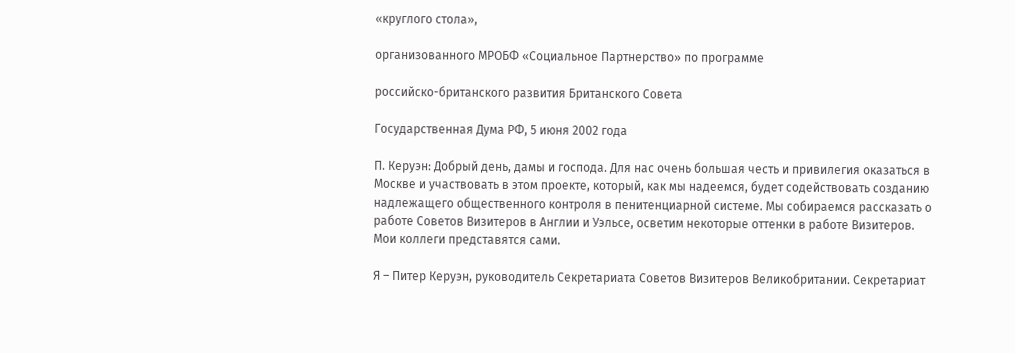«круглого стола»,

организованного МРОБФ «Социальное Партнерство» по программе

российско-британского развития Британского Совета

Государственная Дума РФ, 5 июня 2002 года

П. Керуэн: Добрый день, дамы и господа. Для нас очень большая честь и привилегия оказаться в Москве и участвовать в этом проекте, который, как мы надеемся, будет содействовать созданию надлежащего общественного контроля в пенитенциарной системе. Мы собираемся рассказать о работе Советов Визитеров в Англии и Уэльсе, осветим некоторые оттенки в работе Визитеров. Мои коллеги представятся сами.

Я – Питер Керуэн, руководитель Секретариата Советов Визитеров Великобритании. Секретариат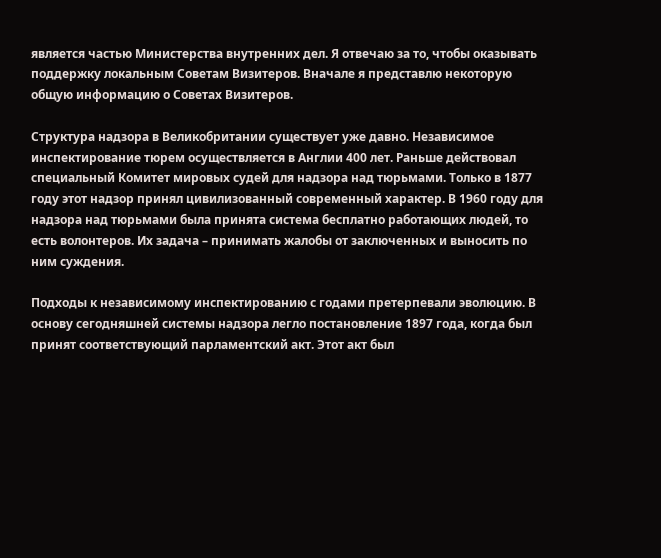является частью Министерства внутренних дел. Я отвечаю за то, чтобы оказывать поддержку локальным Советам Визитеров. Вначале я представлю некоторую общую информацию о Советах Визитеров.

Структура надзора в Великобритании существует уже давно. Независимое инспектирование тюрем осуществляется в Англии 400 лет. Раньше действовал специальный Комитет мировых судей для надзора над тюрьмами. Только в 1877 году этот надзор принял цивилизованный современный характер. В 1960 году для надзора над тюрьмами была принята система бесплатно работающих людей, то есть волонтеров. Их задача – принимать жалобы от заключенных и выносить по ним суждения.

Подходы к независимому инспектированию с годами претерпевали эволюцию. В основу сегодняшней системы надзора легло постановление 1897 года, когда был принят соответствующий парламентский акт. Этот акт был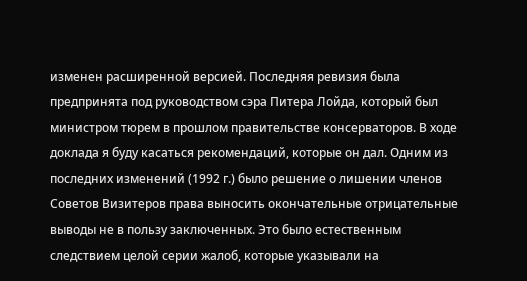изменен расширенной версией. Последняя ревизия была предпринята под руководством сэра Питера Лойда, который был министром тюрем в прошлом правительстве консерваторов. В ходе доклада я буду касаться рекомендаций, которые он дал. Одним из последних изменений (1992 г.) было решение о лишении членов Советов Визитеров права выносить окончательные отрицательные выводы не в пользу заключенных. Это было естественным следствием целой серии жалоб, которые указывали на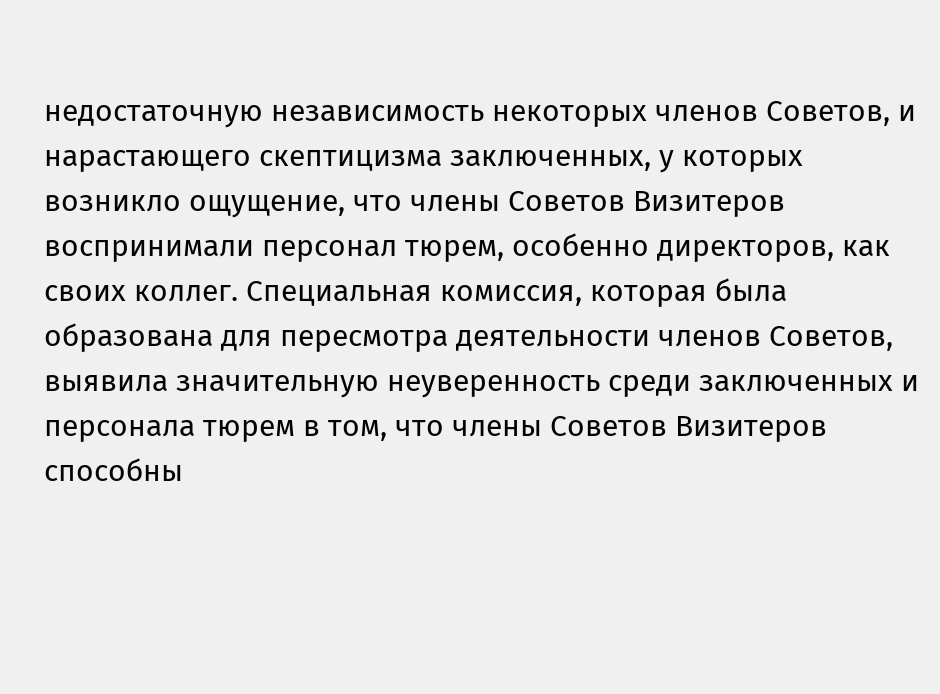недостаточную независимость некоторых членов Советов, и нарастающего скептицизма заключенных, у которых возникло ощущение, что члены Советов Визитеров воспринимали персонал тюрем, особенно директоров, как своих коллег. Специальная комиссия, которая была образована для пересмотра деятельности членов Советов, выявила значительную неуверенность среди заключенных и персонала тюрем в том, что члены Советов Визитеров способны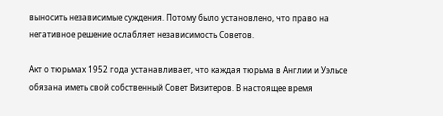выносить независимые суждения. Потому было установлено, что право на негативное решение ослабляет независимость Советов.

Акт о тюрьмах 1952 года устанавливает, что каждая тюрьма в Англии и Уэльсе обязана иметь свой собственный Совет Визитеров. В настоящее время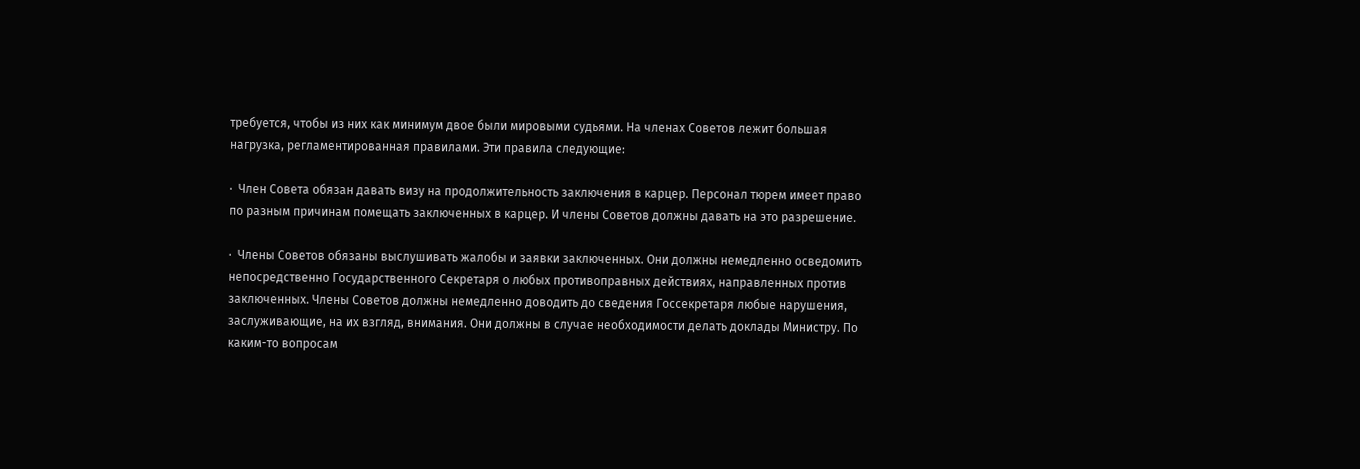требуется, чтобы из них как минимум двое были мировыми судьями. На членах Советов лежит большая нагрузка, регламентированная правилами. Эти правила следующие:

·  Член Совета обязан давать визу на продолжительность заключения в карцер. Персонал тюрем имеет право по разным причинам помещать заключенных в карцер. И члены Советов должны давать на это разрешение.

·  Члены Советов обязаны выслушивать жалобы и заявки заключенных. Они должны немедленно осведомить непосредственно Государственного Секретаря о любых противоправных действиях, направленных против заключенных. Члены Советов должны немедленно доводить до сведения Госсекретаря любые нарушения, заслуживающие, на их взгляд, внимания. Они должны в случае необходимости делать доклады Министру. По каким-то вопросам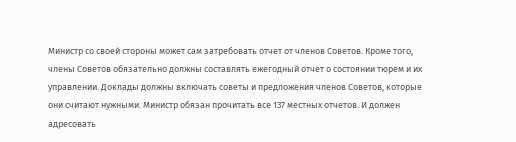Министр со своей стороны может сам затребовать отчет от членов Советов. Кроме того, члены Советов обязательно должны составлять ежегодный отчет о состоянии тюрем и их управлении. Доклады должны включать советы и предложения членов Советов, которые они считают нужными. Министр обязан прочитать все 137 местных отчетов. И должен адресовать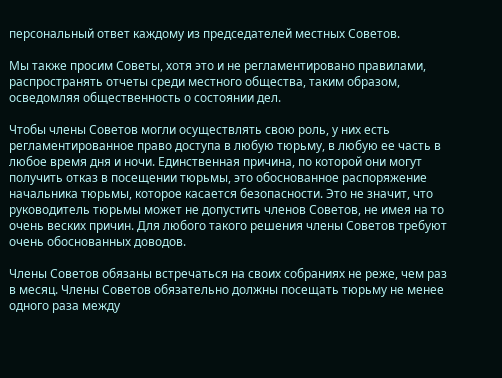персональный ответ каждому из председателей местных Советов.

Мы также просим Советы, хотя это и не регламентировано правилами, распространять отчеты среди местного общества, таким образом, осведомляя общественность о состоянии дел.

Чтобы члены Советов могли осуществлять свою роль, у них есть регламентированное право доступа в любую тюрьму, в любую ее часть в любое время дня и ночи. Единственная причина, по которой они могут получить отказ в посещении тюрьмы, это обоснованное распоряжение начальника тюрьмы, которое касается безопасности. Это не значит, что руководитель тюрьмы может не допустить членов Советов, не имея на то очень веских причин. Для любого такого решения члены Советов требуют очень обоснованных доводов.

Члены Советов обязаны встречаться на своих собраниях не реже, чем раз в месяц. Члены Советов обязательно должны посещать тюрьму не менее одного раза между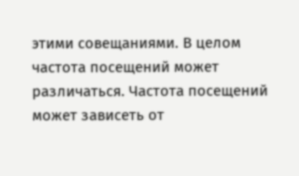этими совещаниями. В целом частота посещений может различаться. Частота посещений может зависеть от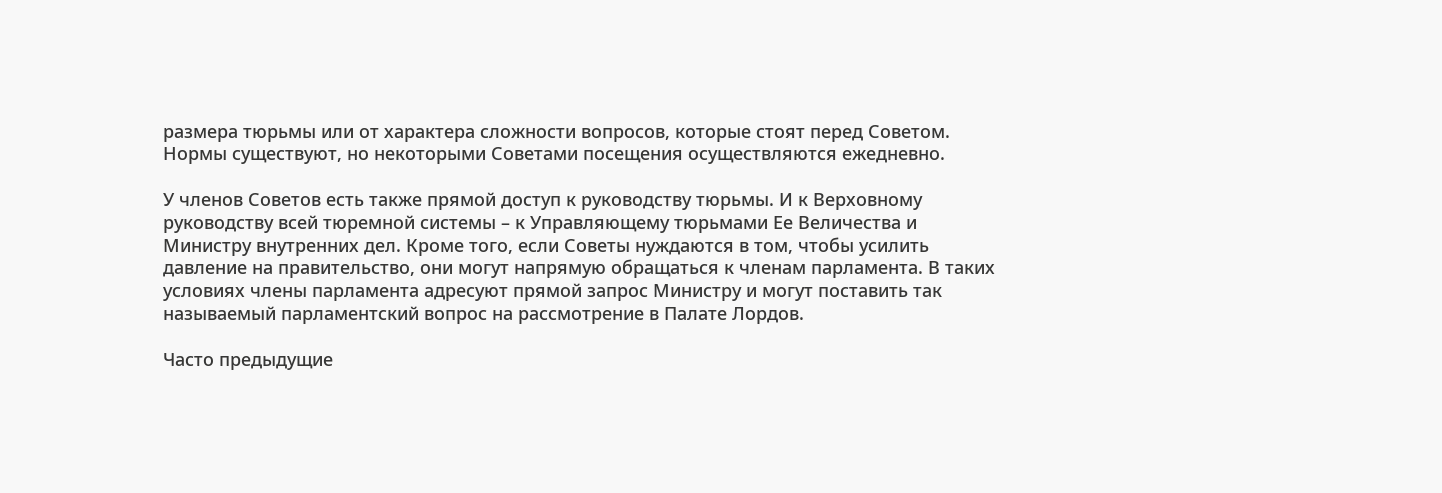размера тюрьмы или от характера сложности вопросов, которые стоят перед Советом. Нормы существуют, но некоторыми Советами посещения осуществляются ежедневно.

У членов Советов есть также прямой доступ к руководству тюрьмы. И к Верховному руководству всей тюремной системы – к Управляющему тюрьмами Ее Величества и Министру внутренних дел. Кроме того, если Советы нуждаются в том, чтобы усилить давление на правительство, они могут напрямую обращаться к членам парламента. В таких условиях члены парламента адресуют прямой запрос Министру и могут поставить так называемый парламентский вопрос на рассмотрение в Палате Лордов.

Часто предыдущие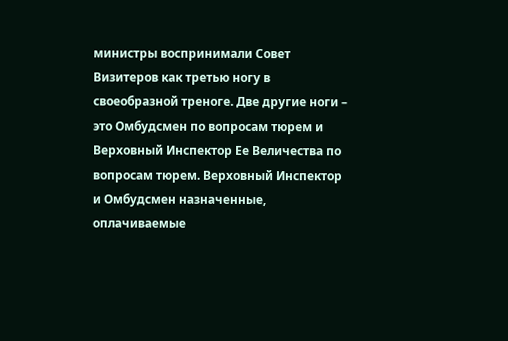министры воспринимали Совет Визитеров как третью ногу в своеобразной треноге. Две другие ноги – это Омбудсмен по вопросам тюрем и Верховный Инспектор Ее Величества по вопросам тюрем. Верховный Инспектор и Омбудсмен назначенные, оплачиваемые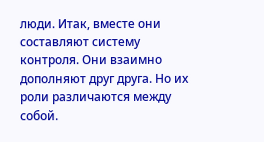люди. Итак, вместе они составляют систему контроля. Они взаимно дополняют друг друга. Но их роли различаются между собой.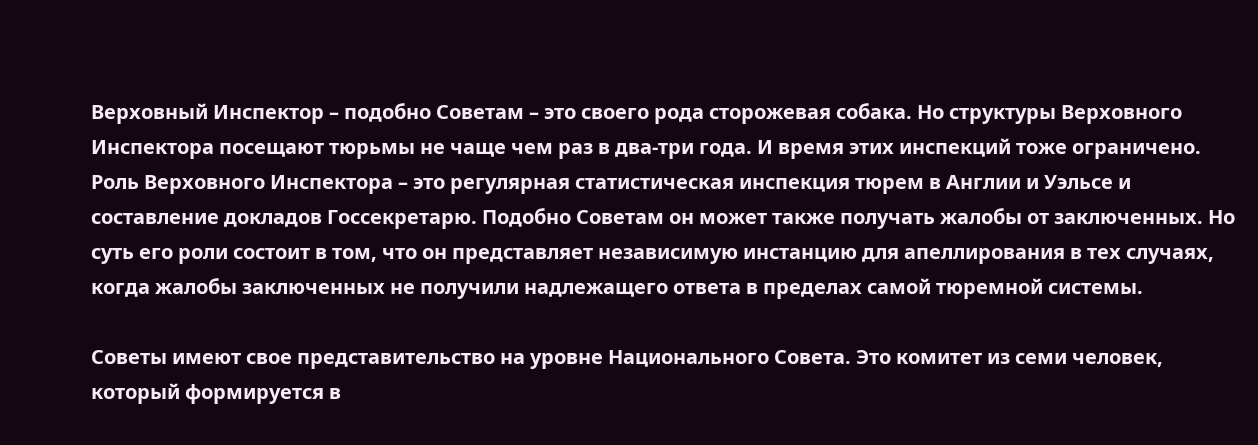Верховный Инспектор – подобно Советам – это своего рода сторожевая собака. Но структуры Верховного Инспектора посещают тюрьмы не чаще чем раз в два-три года. И время этих инспекций тоже ограничено. Роль Верховного Инспектора – это регулярная статистическая инспекция тюрем в Англии и Уэльсе и составление докладов Госсекретарю. Подобно Советам он может также получать жалобы от заключенных. Но суть его роли состоит в том, что он представляет независимую инстанцию для апеллирования в тех случаях, когда жалобы заключенных не получили надлежащего ответа в пределах самой тюремной системы.

Советы имеют свое представительство на уровне Национального Совета. Это комитет из семи человек, который формируется в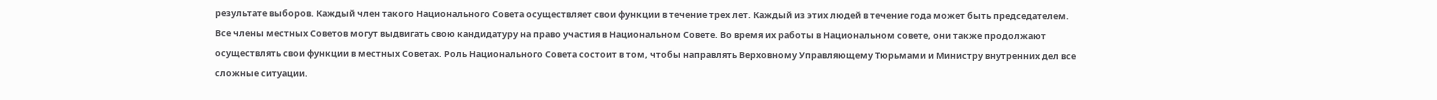результате выборов. Каждый член такого Национального Совета осуществляет свои функции в течение трех лет. Каждый из этих людей в течение года может быть председателем. Все члены местных Советов могут выдвигать свою кандидатуру на право участия в Национальном Совете. Во время их работы в Национальном совете, они также продолжают осуществлять свои функции в местных Советах. Роль Национального Совета состоит в том, чтобы направлять Верховному Управляющему Тюрьмами и Министру внутренних дел все сложные ситуации.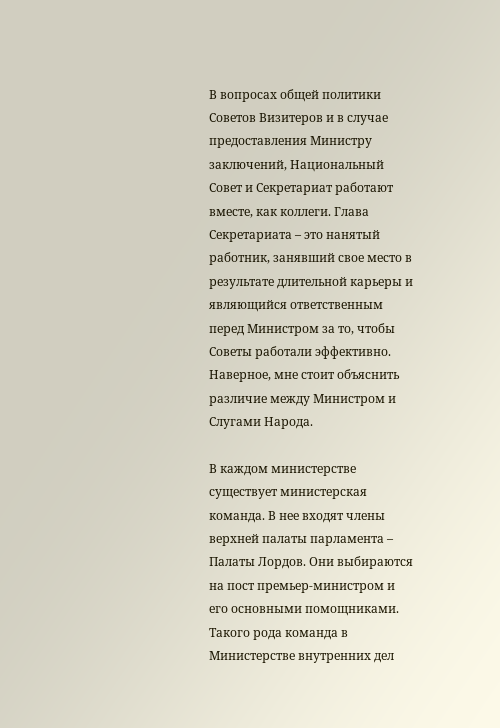В вопросах общей политики Советов Визитеров и в случае предоставления Министру заключений, Национальный Совет и Секретариат работают вместе, как коллеги. Глава Секретариата – это нанятый работник, занявший свое место в результате длительной карьеры и являющийся ответственным перед Министром за то, чтобы Советы работали эффективно. Наверное, мне стоит объяснить различие между Министром и Слугами Народа.

В каждом министерстве существует министерская команда. В нее входят члены верхней палаты парламента – Палаты Лордов. Они выбираются на пост премьер-министром и его основными помощниками. Такого рода команда в Министерстве внутренних дел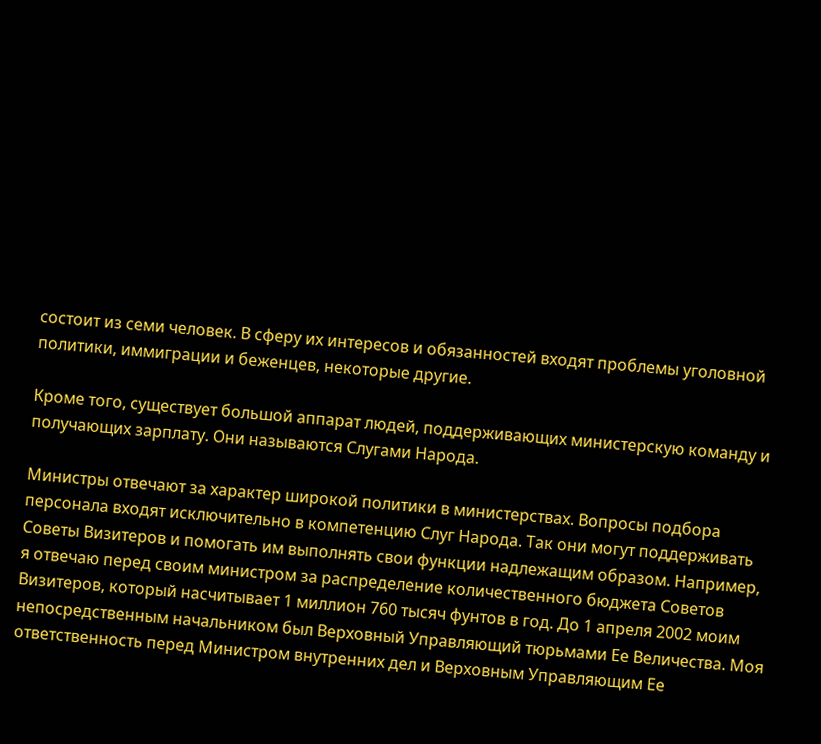состоит из семи человек. В сферу их интересов и обязанностей входят проблемы уголовной политики, иммиграции и беженцев, некоторые другие.

Кроме того, существует большой аппарат людей, поддерживающих министерскую команду и получающих зарплату. Они называются Слугами Народа.

Министры отвечают за характер широкой политики в министерствах. Вопросы подбора персонала входят исключительно в компетенцию Слуг Народа. Так они могут поддерживать Советы Визитеров и помогать им выполнять свои функции надлежащим образом. Например, я отвечаю перед своим министром за распределение количественного бюджета Советов Визитеров, который насчитывает 1 миллион 760 тысяч фунтов в год. До 1 апреля 2002 моим непосредственным начальником был Верховный Управляющий тюрьмами Ее Величества. Моя ответственность перед Министром внутренних дел и Верховным Управляющим Ее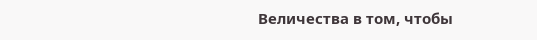Величества в том, чтобы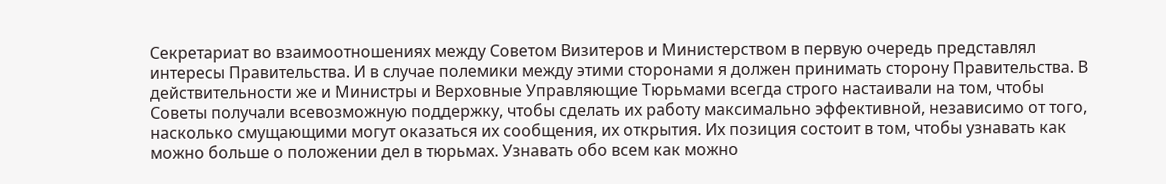Секретариат во взаимоотношениях между Советом Визитеров и Министерством в первую очередь представлял интересы Правительства. И в случае полемики между этими сторонами я должен принимать сторону Правительства. В действительности же и Министры и Верховные Управляющие Тюрьмами всегда строго настаивали на том, чтобы Советы получали всевозможную поддержку, чтобы сделать их работу максимально эффективной, независимо от того, насколько смущающими могут оказаться их сообщения, их открытия. Их позиция состоит в том, чтобы узнавать как можно больше о положении дел в тюрьмах. Узнавать обо всем как можно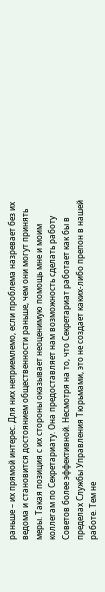раньше – их прямой интерес. Для них неприемлемо, если проблема назревает без их ведома и становится достоянием общественности раньше, чем они могут принять меры. Такая позиция с их стороны оказывает неоценимую помощь мне и моим коллегам по Секретариату. Она предоставляет нам возможность сделать работу Советов более эффективной. Несмотря на то, что Секретариат работает как бы в пределах Службы Управления Тюрьмами, это не создает каких-либо препон в нашей работе. Тем не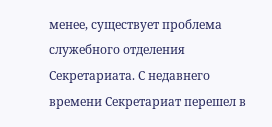менее, существует проблема служебного отделения Секретариата. С недавнего времени Секретариат перешел в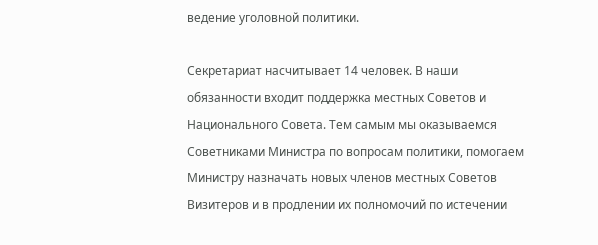ведение уголовной политики.

Секретариат насчитывает 14 человек. В наши обязанности входит поддержка местных Советов и Национального Совета. Тем самым мы оказываемся Советниками Министра по вопросам политики, помогаем Министру назначать новых членов местных Советов Визитеров и в продлении их полномочий по истечении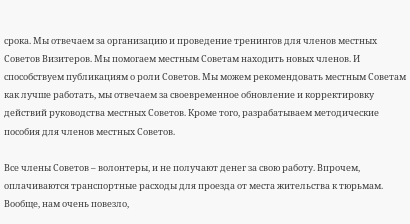срока. Мы отвечаем за организацию и проведение тренингов для членов местных Советов Визитеров. Мы помогаем местным Советам находить новых членов. И способствуем публикациям о роли Советов. Мы можем рекомендовать местным Советам как лучше работать, мы отвечаем за своевременное обновление и корректировку действий руководства местных Советов. Кроме того, разрабатываем методические пособия для членов местных Советов.

Все члены Советов – волонтеры, и не получают денег за свою работу. Впрочем, оплачиваются транспортные расходы для проезда от места жительства к тюрьмам. Вообще, нам очень повезло,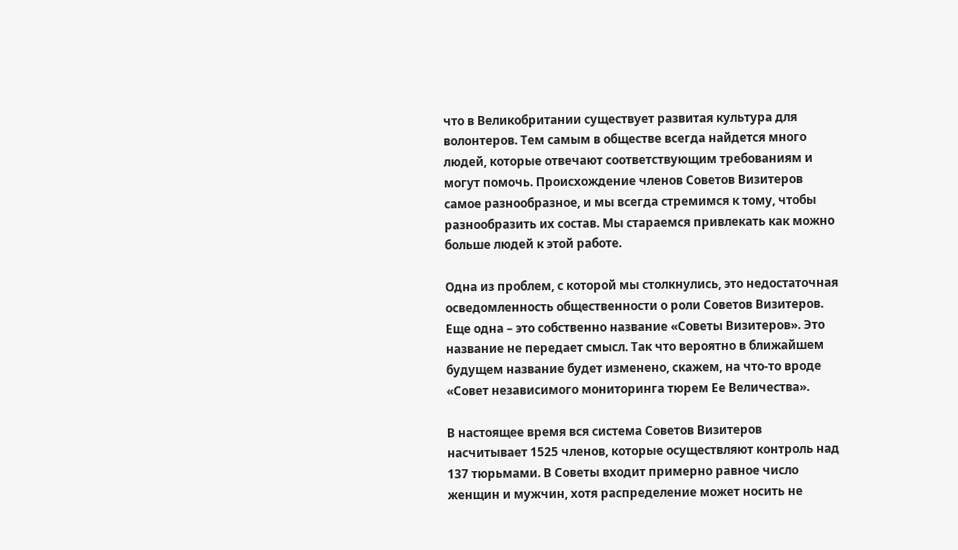что в Великобритании существует развитая культура для волонтеров. Тем самым в обществе всегда найдется много людей, которые отвечают соответствующим требованиям и могут помочь. Происхождение членов Советов Визитеров самое разнообразное, и мы всегда стремимся к тому, чтобы разнообразить их состав. Мы стараемся привлекать как можно больше людей к этой работе.

Одна из проблем, с которой мы столкнулись, это недостаточная осведомленность общественности о роли Советов Визитеров. Еще одна – это собственно название «Советы Визитеров». Это название не передает смысл. Так что вероятно в ближайшем будущем название будет изменено, скажем, на что-то вроде «Совет независимого мониторинга тюрем Ее Величества».

В настоящее время вся система Советов Визитеров насчитывает 1525 членов, которые осуществляют контроль над 137 тюрьмами. В Советы входит примерно равное число женщин и мужчин, хотя распределение может носить не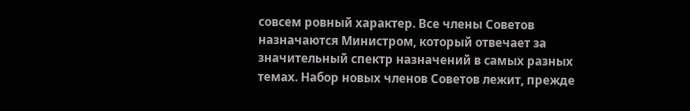совсем ровный характер. Все члены Советов назначаются Министром, который отвечает за значительный спектр назначений в самых разных темах. Набор новых членов Советов лежит, прежде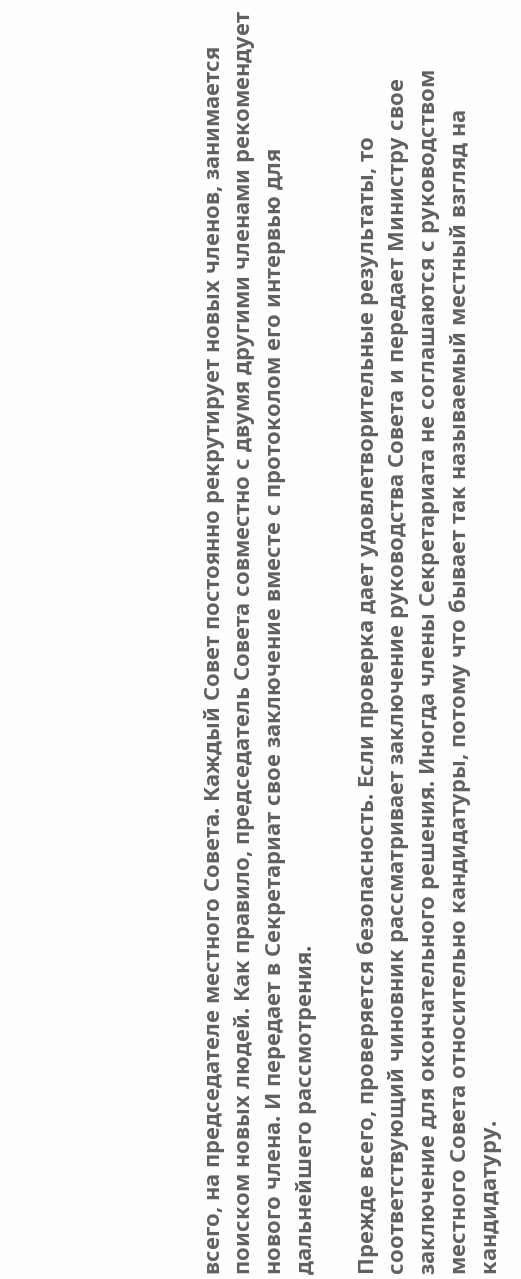всего, на председателе местного Совета. Каждый Совет постоянно рекрутирует новых членов, занимается поиском новых людей. Как правило, председатель Совета совместно с двумя другими членами рекомендует нового члена. И передает в Секретариат свое заключение вместе с протоколом его интервью для дальнейшего рассмотрения.

Прежде всего, проверяется безопасность. Если проверка дает удовлетворительные результаты, то соответствующий чиновник рассматривает заключение руководства Совета и передает Министру свое заключение для окончательного решения. Иногда члены Секретариата не соглашаются с руководством местного Совета относительно кандидатуры, потому что бывает так называемый местный взгляд на кандидатуру.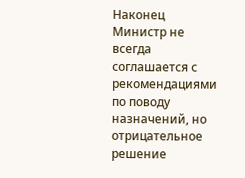Наконец Министр не всегда соглашается с рекомендациями по поводу назначений, но отрицательное решение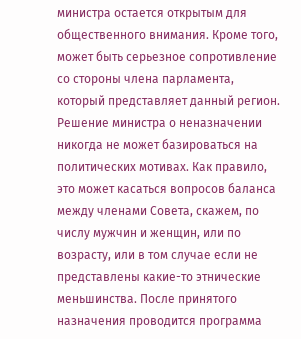министра остается открытым для общественного внимания. Кроме того, может быть серьезное сопротивление со стороны члена парламента, который представляет данный регион. Решение министра о неназначении никогда не может базироваться на политических мотивах. Как правило, это может касаться вопросов баланса между членами Совета, скажем, по числу мужчин и женщин, или по возрасту, или в том случае если не представлены какие-то этнические меньшинства. После принятого назначения проводится программа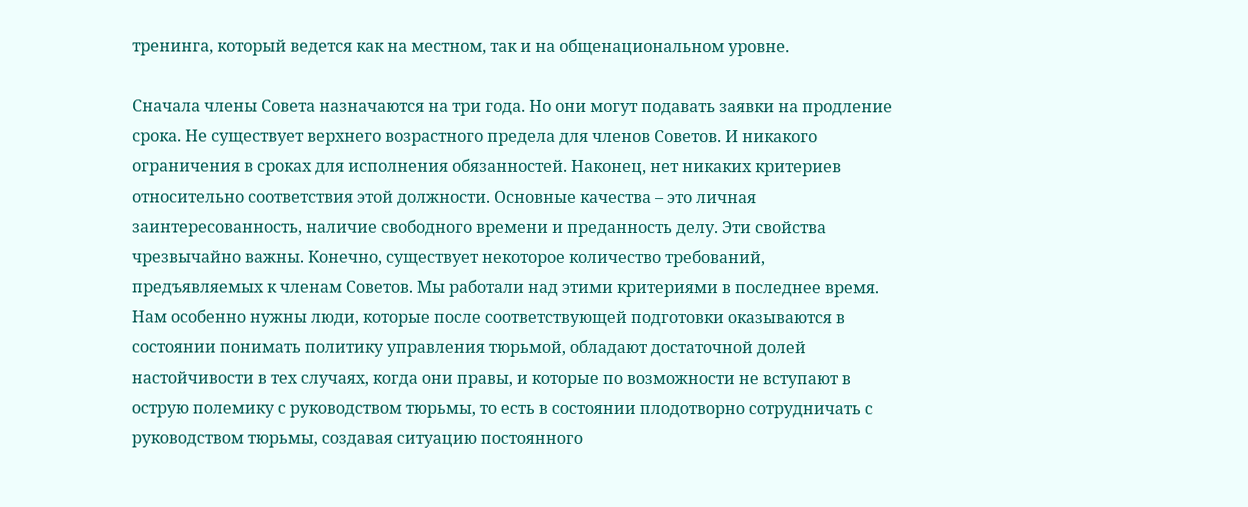тренинга, который ведется как на местном, так и на общенациональном уровне.

Сначала члены Совета назначаются на три года. Но они могут подавать заявки на продление срока. Не существует верхнего возрастного предела для членов Советов. И никакого ограничения в сроках для исполнения обязанностей. Наконец, нет никаких критериев относительно соответствия этой должности. Основные качества – это личная заинтересованность, наличие свободного времени и преданность делу. Эти свойства чрезвычайно важны. Конечно, существует некоторое количество требований, предъявляемых к членам Советов. Мы работали над этими критериями в последнее время. Нам особенно нужны люди, которые после соответствующей подготовки оказываются в состоянии понимать политику управления тюрьмой, обладают достаточной долей настойчивости в тех случаях, когда они правы, и которые по возможности не вступают в острую полемику с руководством тюрьмы, то есть в состоянии плодотворно сотрудничать с руководством тюрьмы, создавая ситуацию постоянного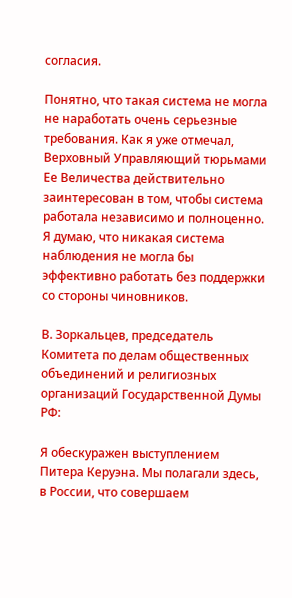согласия.

Понятно, что такая система не могла не наработать очень серьезные требования. Как я уже отмечал, Верховный Управляющий тюрьмами Ее Величества действительно заинтересован в том, чтобы система работала независимо и полноценно. Я думаю, что никакая система наблюдения не могла бы эффективно работать без поддержки со стороны чиновников.

В. Зоркальцев, председатель Комитета по делам общественных объединений и религиозных организаций Государственной Думы РФ:

Я обескуражен выступлением Питера Керуэна. Мы полагали здесь, в России, что совершаем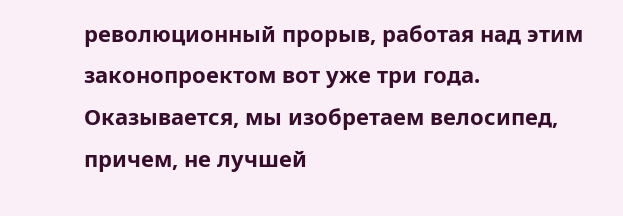революционный прорыв, работая над этим законопроектом вот уже три года. Оказывается, мы изобретаем велосипед, причем, не лучшей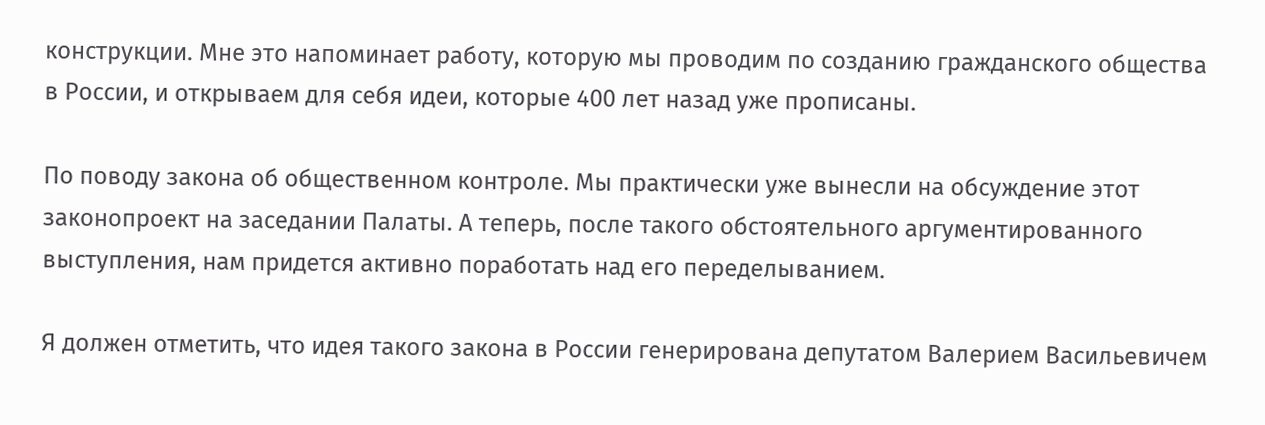конструкции. Мне это напоминает работу, которую мы проводим по созданию гражданского общества в России, и открываем для себя идеи, которые 400 лет назад уже прописаны.

По поводу закона об общественном контроле. Мы практически уже вынесли на обсуждение этот законопроект на заседании Палаты. А теперь, после такого обстоятельного аргументированного выступления, нам придется активно поработать над его переделыванием.

Я должен отметить, что идея такого закона в России генерирована депутатом Валерием Васильевичем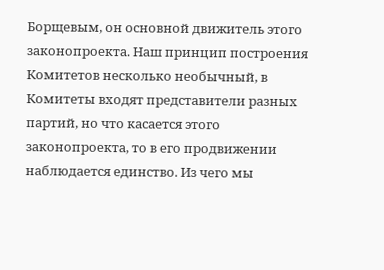Борщевым, он основной движитель этого законопроекта. Наш принцип построения Комитетов несколько необычный, в Комитеты входят представители разных партий, но что касается этого законопроекта, то в его продвижении наблюдается единство. Из чего мы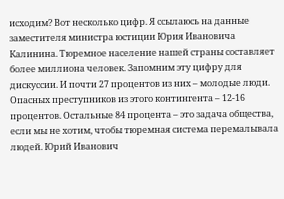исходим? Вот несколько цифр. Я ссылаюсь на данные заместителя министра юстиции Юрия Ивановича Калинина. Тюремное население нашей страны составляет более миллиона человек. Запомним эту цифру для дискуссии. И почти 27 процентов из них – молодые люди. Опасных преступников из этого контингента – 12-16 процентов. Остальные 84 процента – это задача общества, если мы не хотим, чтобы тюремная система перемалывала людей. Юрий Иванович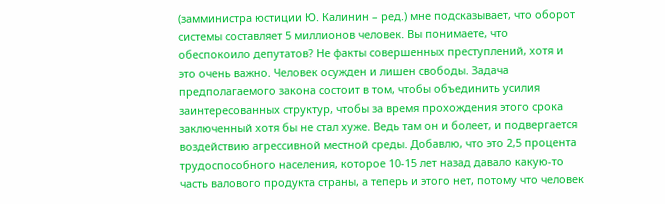(замминистра юстиции Ю. Калинин – ред.) мне подсказывает, что оборот системы составляет 5 миллионов человек. Вы понимаете, что обеспокоило депутатов? Не факты совершенных преступлений, хотя и это очень важно. Человек осужден и лишен свободы. Задача предполагаемого закона состоит в том, чтобы объединить усилия заинтересованных структур, чтобы за время прохождения этого срока заключенный хотя бы не стал хуже. Ведь там он и болеет, и подвергается воздействию агрессивной местной среды. Добавлю, что это 2,5 процента трудоспособного населения, которое 10-15 лет назад давало какую-то часть валового продукта страны, а теперь и этого нет, потому что человек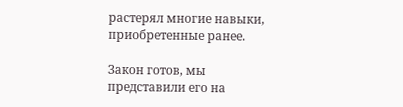растерял многие навыки, приобретенные ранее.

Закон готов, мы представили его на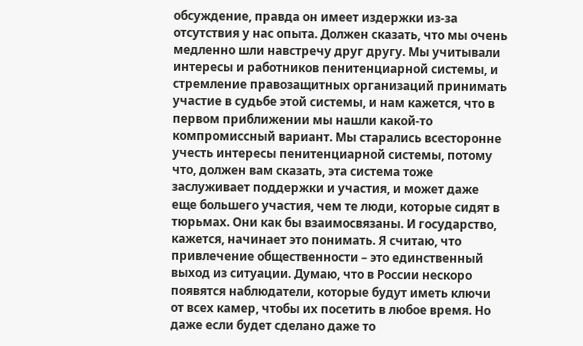обсуждение, правда он имеет издержки из-за отсутствия у нас опыта. Должен сказать, что мы очень медленно шли навстречу друг другу. Мы учитывали интересы и работников пенитенциарной системы, и стремление правозащитных организаций принимать участие в судьбе этой системы, и нам кажется, что в первом приближении мы нашли какой-то компромиссный вариант. Мы старались всесторонне учесть интересы пенитенциарной системы, потому что, должен вам сказать, эта система тоже заслуживает поддержки и участия, и может даже еще большего участия, чем те люди, которые сидят в тюрьмах. Они как бы взаимосвязаны. И государство, кажется, начинает это понимать. Я считаю, что привлечение общественности – это единственный выход из ситуации. Думаю, что в России нескоро появятся наблюдатели, которые будут иметь ключи от всех камер, чтобы их посетить в любое время. Но даже если будет сделано даже то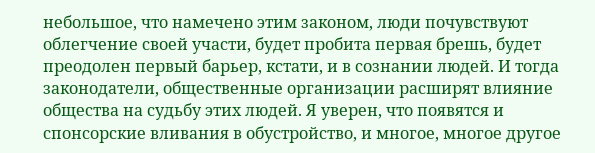небольшое, что намечено этим законом, люди почувствуют облегчение своей участи, будет пробита первая брешь, будет преодолен первый барьер, кстати, и в сознании людей. И тогда законодатели, общественные организации расширят влияние общества на судьбу этих людей. Я уверен, что появятся и спонсорские вливания в обустройство, и многое, многое другое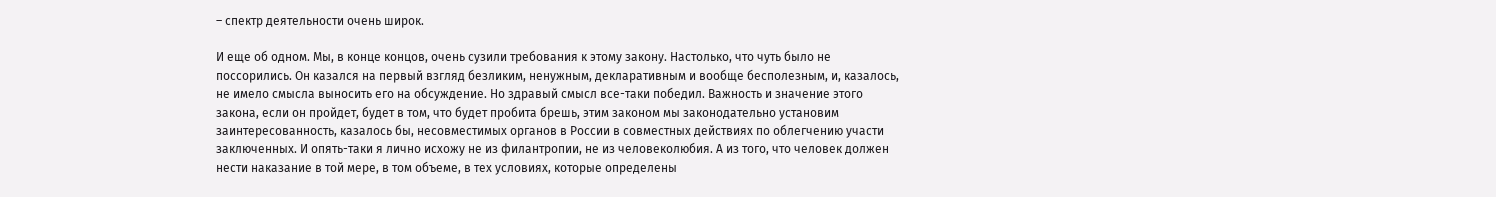– спектр деятельности очень широк.

И еще об одном. Мы, в конце концов, очень сузили требования к этому закону. Настолько, что чуть было не поссорились. Он казался на первый взгляд безликим, ненужным, декларативным и вообще бесполезным, и, казалось, не имело смысла выносить его на обсуждение. Но здравый смысл все-таки победил. Важность и значение этого закона, если он пройдет, будет в том, что будет пробита брешь, этим законом мы законодательно установим заинтересованность, казалось бы, несовместимых органов в России в совместных действиях по облегчению участи заключенных. И опять-таки я лично исхожу не из филантропии, не из человеколюбия. А из того, что человек должен нести наказание в той мере, в том объеме, в тех условиях, которые определены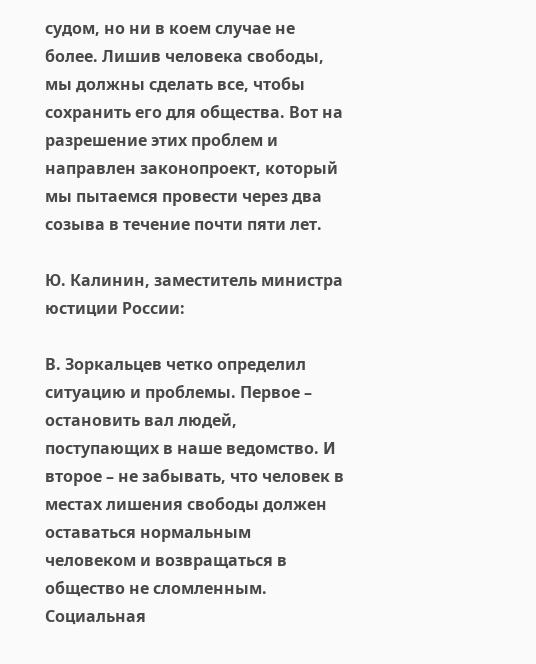судом, но ни в коем случае не более. Лишив человека свободы, мы должны сделать все, чтобы сохранить его для общества. Вот на разрешение этих проблем и направлен законопроект, который мы пытаемся провести через два созыва в течение почти пяти лет.

Ю. Калинин, заместитель министра юстиции России:

В. Зоркальцев четко определил ситуацию и проблемы. Первое – остановить вал людей, поступающих в наше ведомство. И второе – не забывать, что человек в местах лишения свободы должен оставаться нормальным человеком и возвращаться в общество не сломленным. Социальная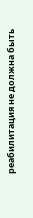реабилитация не должна быть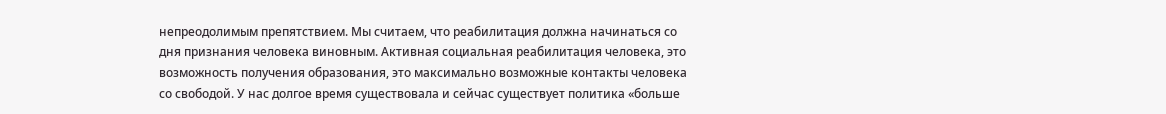непреодолимым препятствием. Мы считаем, что реабилитация должна начинаться со дня признания человека виновным. Активная социальная реабилитация человека, это возможность получения образования, это максимально возможные контакты человека со свободой. У нас долгое время существовала и сейчас существует политика «больше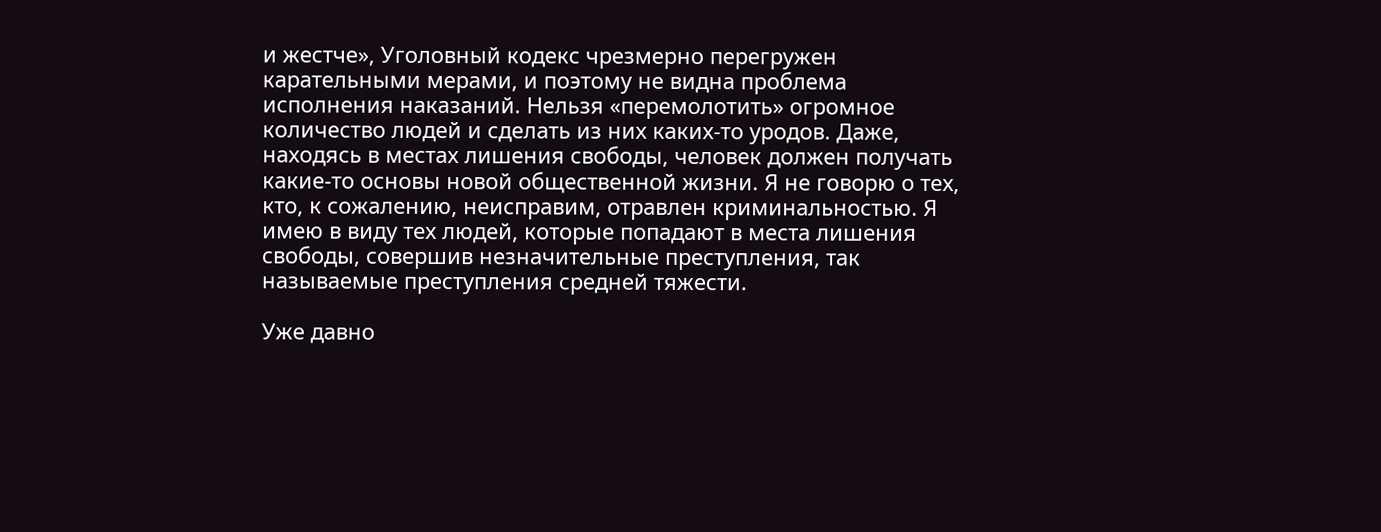и жестче», Уголовный кодекс чрезмерно перегружен карательными мерами, и поэтому не видна проблема исполнения наказаний. Нельзя «перемолотить» огромное количество людей и сделать из них каких-то уродов. Даже, находясь в местах лишения свободы, человек должен получать какие-то основы новой общественной жизни. Я не говорю о тех, кто, к сожалению, неисправим, отравлен криминальностью. Я имею в виду тех людей, которые попадают в места лишения свободы, совершив незначительные преступления, так называемые преступления средней тяжести.

Уже давно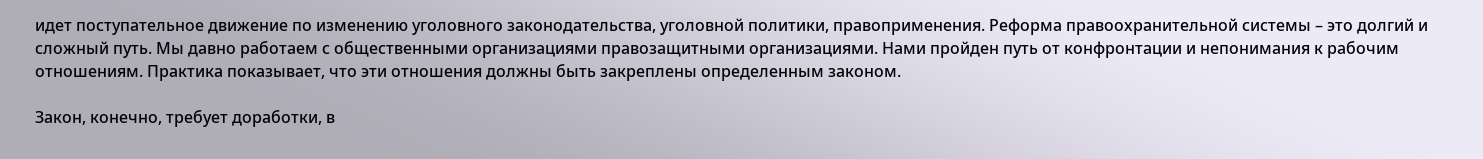идет поступательное движение по изменению уголовного законодательства, уголовной политики, правоприменения. Реформа правоохранительной системы – это долгий и сложный путь. Мы давно работаем с общественными организациями правозащитными организациями. Нами пройден путь от конфронтации и непонимания к рабочим отношениям. Практика показывает, что эти отношения должны быть закреплены определенным законом.

Закон, конечно, требует доработки, в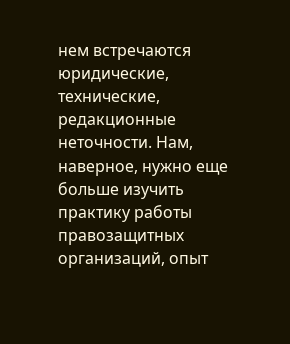нем встречаются юридические, технические, редакционные неточности. Нам, наверное, нужно еще больше изучить практику работы правозащитных организаций, опыт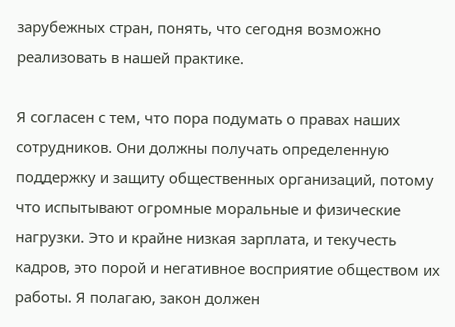зарубежных стран, понять, что сегодня возможно реализовать в нашей практике.

Я согласен с тем, что пора подумать о правах наших сотрудников. Они должны получать определенную поддержку и защиту общественных организаций, потому что испытывают огромные моральные и физические нагрузки. Это и крайне низкая зарплата, и текучесть кадров, это порой и негативное восприятие обществом их работы. Я полагаю, закон должен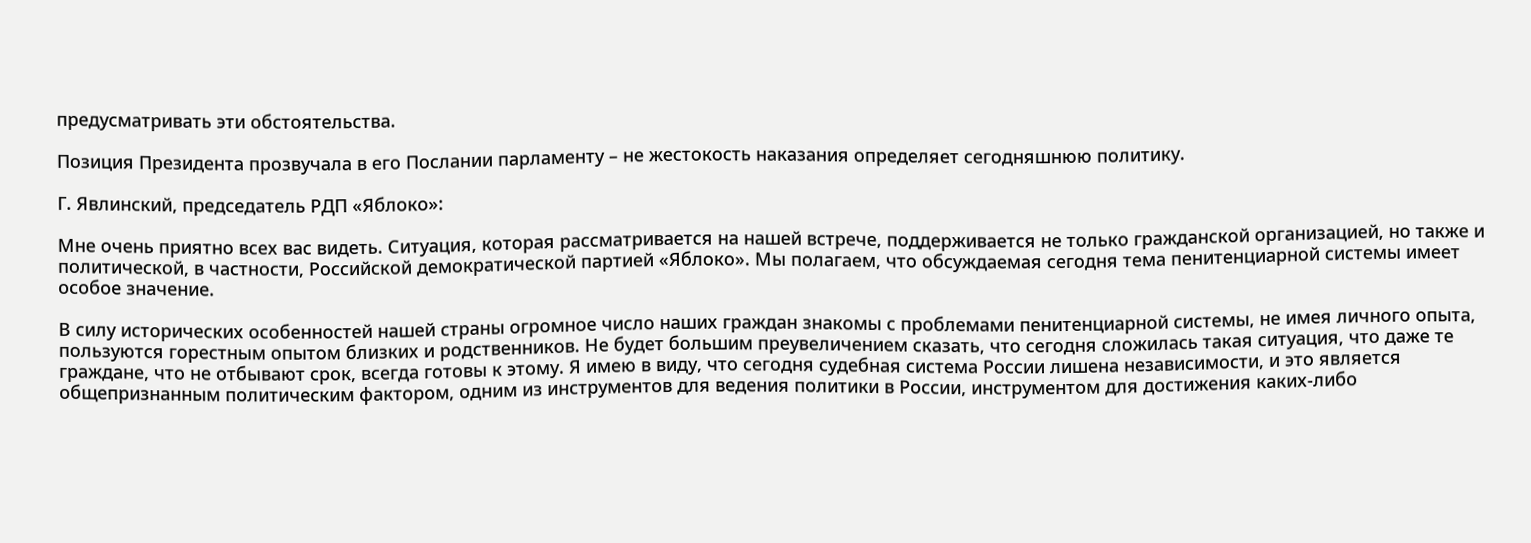предусматривать эти обстоятельства.

Позиция Президента прозвучала в его Послании парламенту – не жестокость наказания определяет сегодняшнюю политику.

Г. Явлинский, председатель РДП «Яблоко»:

Мне очень приятно всех вас видеть. Ситуация, которая рассматривается на нашей встрече, поддерживается не только гражданской организацией, но также и политической, в частности, Российской демократической партией «Яблоко». Мы полагаем, что обсуждаемая сегодня тема пенитенциарной системы имеет особое значение.

В силу исторических особенностей нашей страны огромное число наших граждан знакомы с проблемами пенитенциарной системы, не имея личного опыта, пользуются горестным опытом близких и родственников. Не будет большим преувеличением сказать, что сегодня сложилась такая ситуация, что даже те граждане, что не отбывают срок, всегда готовы к этому. Я имею в виду, что сегодня судебная система России лишена независимости, и это является общепризнанным политическим фактором, одним из инструментов для ведения политики в России, инструментом для достижения каких-либо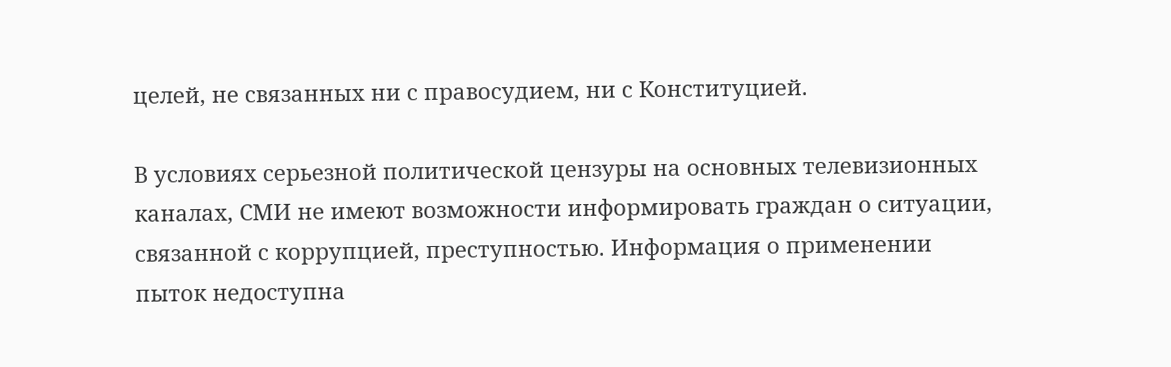целей, не связанных ни с правосудием, ни с Конституцией.

В условиях серьезной политической цензуры на основных телевизионных каналах, СМИ не имеют возможности информировать граждан о ситуации, связанной с коррупцией, преступностью. Информация о применении пыток недоступна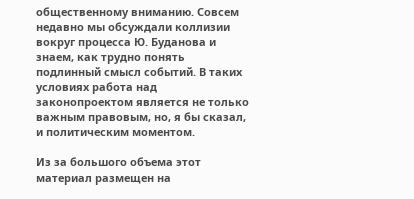общественному вниманию. Совсем недавно мы обсуждали коллизии вокруг процесса Ю. Буданова и знаем, как трудно понять подлинный смысл событий. В таких условиях работа над законопроектом является не только важным правовым, но, я бы сказал, и политическим моментом.

Из за большого объема этот материал размещен на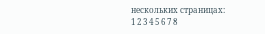нескольких страницах:
1 2 3 4 5 6 7 8